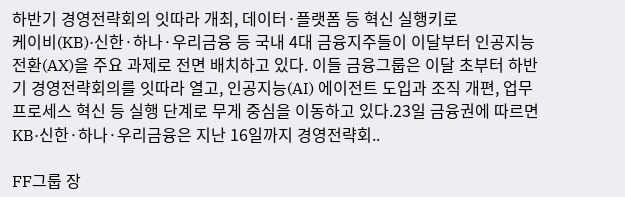하반기 경영전략회의 잇따라 개최, 데이터·플랫폼 등 혁신 실행키로
케이비(KB)·신한·하나·우리금융 등 국내 4대 금융지주들이 이달부터 인공지능 전환(AX)을 주요 과제로 전면 배치하고 있다. 이들 금융그룹은 이달 초부터 하반기 경영전략회의를 잇따라 열고, 인공지능(AI) 에이전트 도입과 조직 개편, 업무 프로세스 혁신 등 실행 단계로 무게 중심을 이동하고 있다.23일 금융권에 따르면 KB·신한·하나·우리금융은 지난 16일까지 경영전략회..

FF그룹 장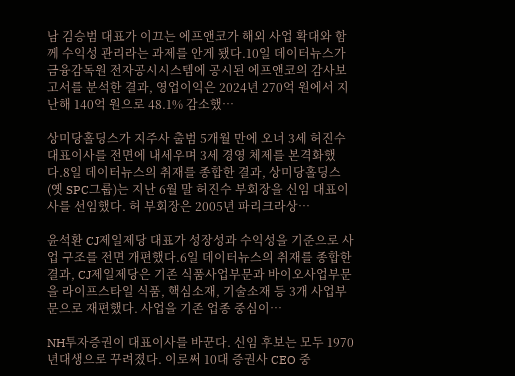남 김승범 대표가 이끄는 에프앤코가 해외 사업 확대와 함께 수익성 관리라는 과제를 안게 됐다.10일 데이터뉴스가 금융감독원 전자공시시스템에 공시된 에프앤코의 감사보고서를 분석한 결과, 영업이익은 2024년 270억 원에서 지난해 140억 원으로 48.1% 감소했…

상미당홀딩스가 지주사 출범 5개월 만에 오너 3세 허진수 대표이사를 전면에 내세우며 3세 경영 체제를 본격화했다.8일 데이터뉴스의 취재를 종합한 결과, 상미당홀딩스(옛 SPC그룹)는 지난 6월 말 허진수 부회장을 신임 대표이사를 선임했다. 허 부회장은 2005년 파리크라상…

윤석환 CJ제일제당 대표가 성장성과 수익성을 기준으로 사업 구조를 전면 개편했다.6일 데이터뉴스의 취재를 종합한 결과, CJ제일제당은 기존 식품사업부문과 바이오사업부문을 라이프스타일 식품, 핵심소재, 기술소재 등 3개 사업부문으로 재편했다. 사업을 기존 업종 중심이…

NH투자증권이 대표이사를 바꾼다. 신임 후보는 모두 1970년대생으로 꾸려졌다. 이로써 10대 증권사 CEO 중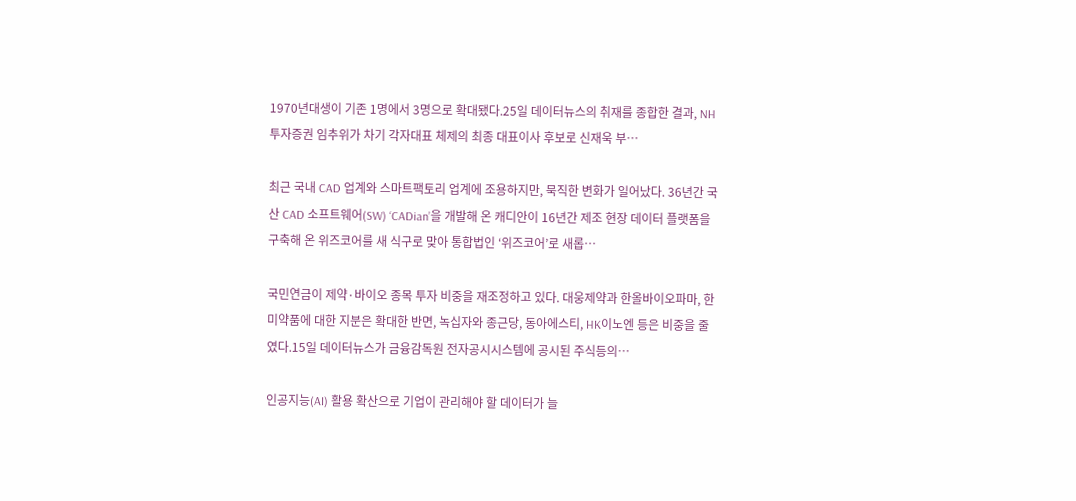1970년대생이 기존 1명에서 3명으로 확대됐다.25일 데이터뉴스의 취재를 종합한 결과, NH투자증권 임추위가 차기 각자대표 체제의 최종 대표이사 후보로 신재욱 부…

최근 국내 CAD 업계와 스마트팩토리 업계에 조용하지만, 묵직한 변화가 일어났다. 36년간 국산 CAD 소프트웨어(SW) ‘CADian’을 개발해 온 캐디안이 16년간 제조 현장 데이터 플랫폼을 구축해 온 위즈코어를 새 식구로 맞아 통합법인 ‘위즈코어’로 새롭…

국민연금이 제약·바이오 종목 투자 비중을 재조정하고 있다. 대웅제약과 한올바이오파마, 한미약품에 대한 지분은 확대한 반면, 녹십자와 종근당, 동아에스티, HK이노엔 등은 비중을 줄였다.15일 데이터뉴스가 금융감독원 전자공시시스템에 공시된 주식등의…

인공지능(AI) 활용 확산으로 기업이 관리해야 할 데이터가 늘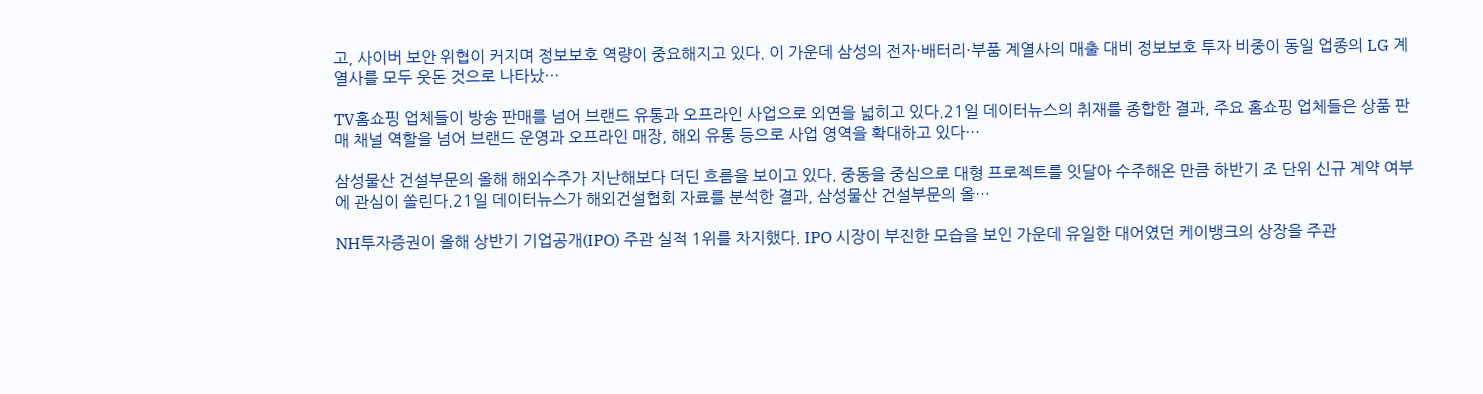고, 사이버 보안 위협이 커지며 정보보호 역량이 중요해지고 있다. 이 가운데 삼성의 전자·배터리·부품 계열사의 매출 대비 정보보호 투자 비중이 동일 업종의 LG 계열사를 모두 웃돈 것으로 나타났…

TV홈쇼핑 업체들이 방송 판매를 넘어 브랜드 유통과 오프라인 사업으로 외연을 넓히고 있다.21일 데이터뉴스의 취재를 종합한 결과, 주요 홈쇼핑 업체들은 상품 판매 채널 역할을 넘어 브랜드 운영과 오프라인 매장, 해외 유통 등으로 사업 영역을 확대하고 있다…

삼성물산 건설부문의 올해 해외수주가 지난해보다 더딘 흐름을 보이고 있다. 중동을 중심으로 대형 프로젝트를 잇달아 수주해온 만큼 하반기 조 단위 신규 계약 여부에 관심이 쏠린다.21일 데이터뉴스가 해외건설협회 자료를 분석한 결과, 삼성물산 건설부문의 올…

NH투자증권이 올해 상반기 기업공개(IPO) 주관 실적 1위를 차지했다. IPO 시장이 부진한 모습을 보인 가운데 유일한 대어였던 케이뱅크의 상장을 주관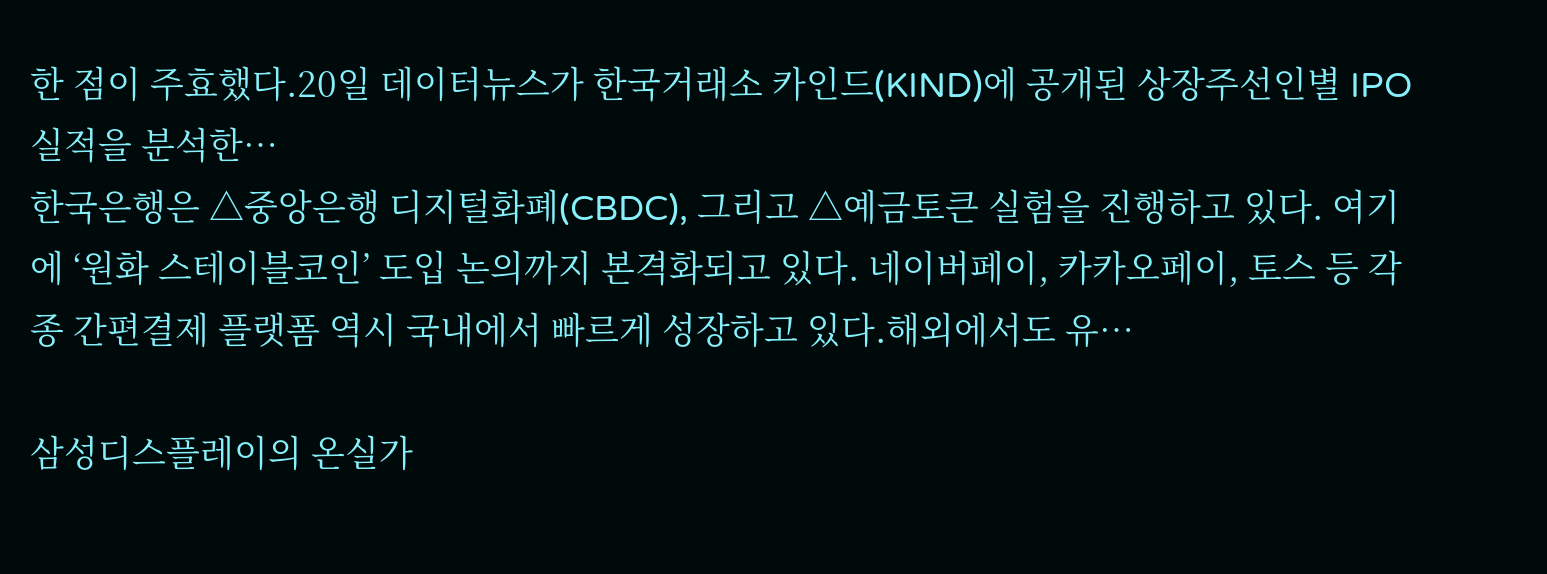한 점이 주효했다.20일 데이터뉴스가 한국거래소 카인드(KIND)에 공개된 상장주선인별 IPO 실적을 분석한…
한국은행은 △중앙은행 디지털화폐(CBDC), 그리고 △예금토큰 실험을 진행하고 있다. 여기에 ‘원화 스테이블코인’ 도입 논의까지 본격화되고 있다. 네이버페이, 카카오페이, 토스 등 각종 간편결제 플랫폼 역시 국내에서 빠르게 성장하고 있다.해외에서도 유…

삼성디스플레이의 온실가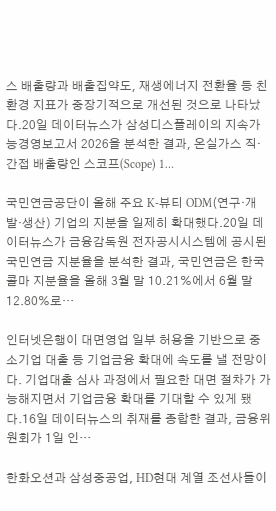스 배출량과 배출집약도, 재생에너지 전환율 등 친환경 지표가 중장기적으로 개선된 것으로 나타났다.20일 데이터뉴스가 삼성디스플레이의 지속가능경영보고서 2026을 분석한 결과, 온실가스 직·간접 배출량인 스코프(Scope) 1…

국민연금공단이 올해 주요 K-뷰티 ODM(연구·개발·생산) 기업의 지분을 일제히 확대했다.20일 데이터뉴스가 금융감독원 전자공시시스템에 공시된 국민연금 지분율을 분석한 결과, 국민연금은 한국콜마 지분율을 올해 3월 말 10.21%에서 6월 말 12.80%로…

인터넷은행이 대면영업 일부 허용을 기반으로 중소기업 대출 등 기업금융 확대에 속도를 낼 전망이다. 기업대출 심사 과정에서 필요한 대면 절차가 가능해지면서 기업금융 확대를 기대할 수 있게 됐다.16일 데이터뉴스의 취재를 종합한 결과, 금융위원회가 1일 인…

한화오션과 삼성중공업, HD현대 계열 조선사들이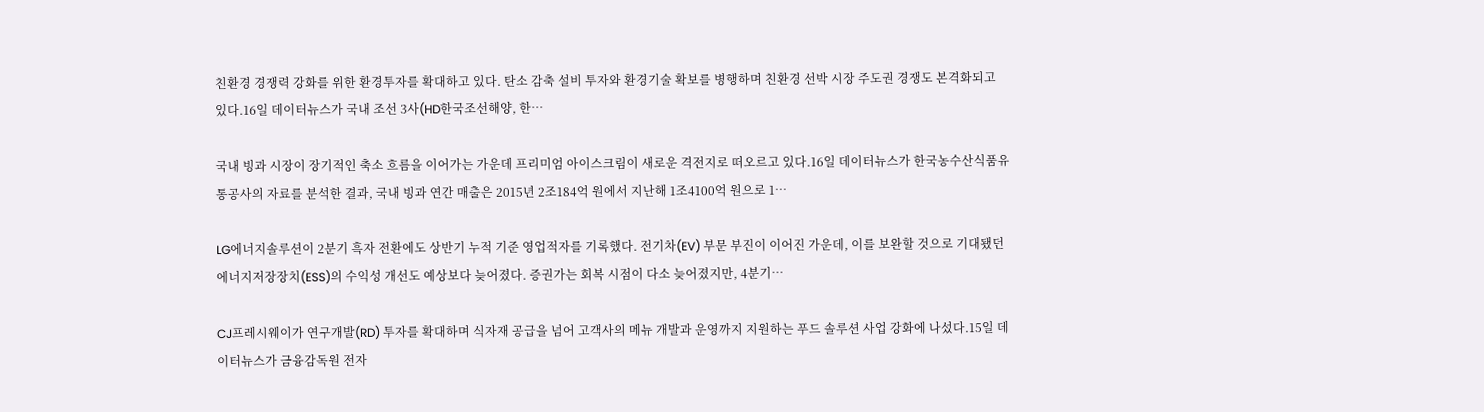친환경 경쟁력 강화를 위한 환경투자를 확대하고 있다. 탄소 감축 설비 투자와 환경기술 확보를 병행하며 친환경 선박 시장 주도권 경쟁도 본격화되고 있다.16일 데이터뉴스가 국내 조선 3사(HD한국조선해양, 한…

국내 빙과 시장이 장기적인 축소 흐름을 이어가는 가운데 프리미엄 아이스크림이 새로운 격전지로 떠오르고 있다.16일 데이터뉴스가 한국농수산식품유통공사의 자료를 분석한 결과, 국내 빙과 연간 매출은 2015년 2조184억 원에서 지난해 1조4100억 원으로 1…

LG에너지솔루션이 2분기 흑자 전환에도 상반기 누적 기준 영업적자를 기록했다. 전기차(EV) 부문 부진이 이어진 가운데, 이를 보완할 것으로 기대됐던 에너지저장장치(ESS)의 수익성 개선도 예상보다 늦어졌다. 증권가는 회복 시점이 다소 늦어졌지만, 4분기…

CJ프레시웨이가 연구개발(RD) 투자를 확대하며 식자재 공급을 넘어 고객사의 메뉴 개발과 운영까지 지원하는 푸드 솔루션 사업 강화에 나섰다.15일 데이터뉴스가 금융감독원 전자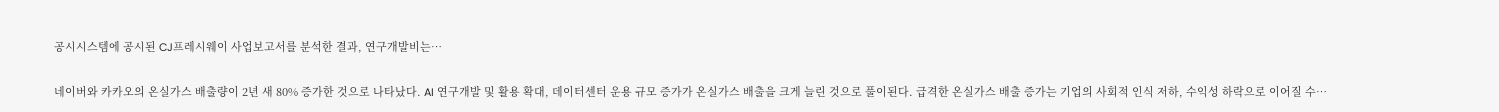공시시스템에 공시된 CJ프레시웨이 사업보고서를 분석한 결과, 연구개발비는…

네이버와 카카오의 온실가스 배출량이 2년 새 80% 증가한 것으로 나타났다. AI 연구개발 및 활용 확대, 데이터센터 운용 규모 증가가 온실가스 배출을 크게 늘린 것으로 풀이된다. 급격한 온실가스 배출 증가는 기업의 사회적 인식 저하, 수익성 하락으로 이어질 수…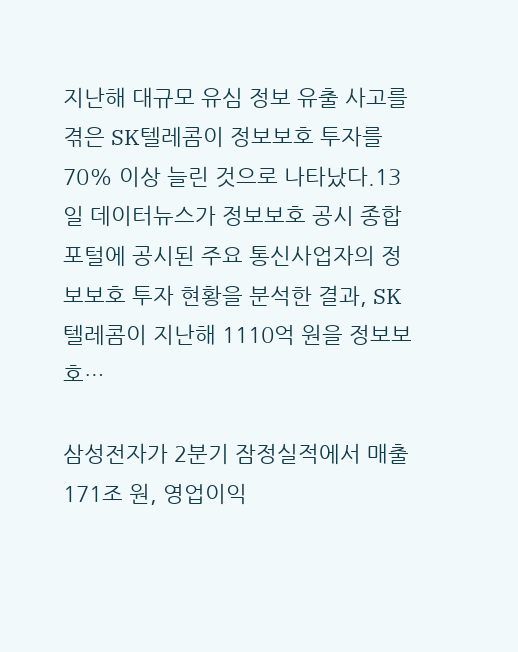지난해 대규모 유심 정보 유출 사고를 겪은 SK텔레콤이 정보보호 투자를 70% 이상 늘린 것으로 나타났다.13일 데이터뉴스가 정보보호 공시 종합포털에 공시된 주요 통신사업자의 정보보호 투자 현황을 분석한 결과, SK텔레콤이 지난해 1110억 원을 정보보호…

삼성전자가 2분기 잠정실적에서 매출 171조 원, 영업이익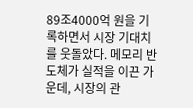89조4000억 원을 기록하면서 시장 기대치를 웃돌았다. 메모리 반도체가 실적을 이끈 가운데, 시장의 관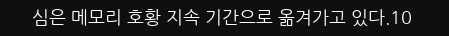심은 메모리 호황 지속 기간으로 옮겨가고 있다.10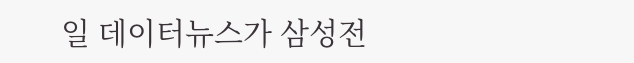일 데이터뉴스가 삼성전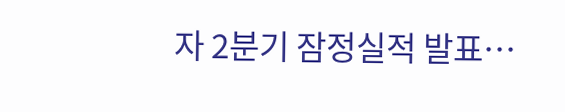자 2분기 잠정실적 발표…